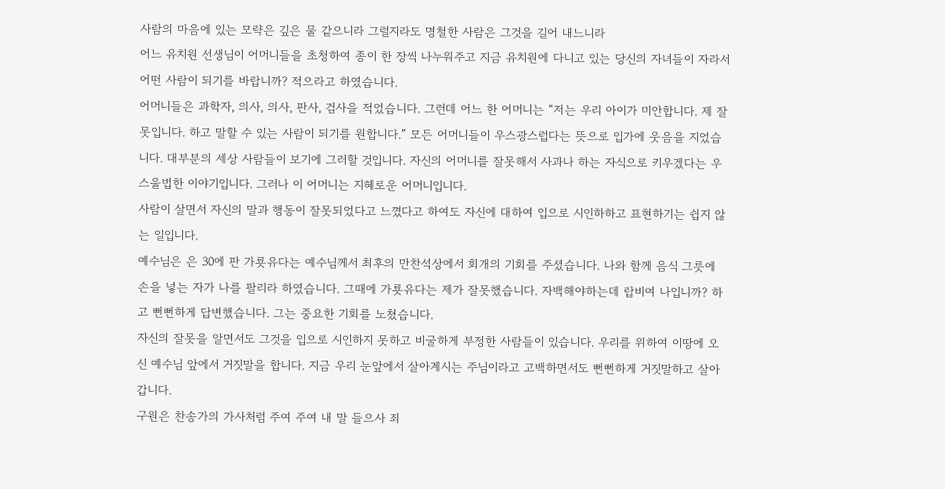사람의 마음에 있는 모략은 깊은 물 같으니라 그럴지라도 명철한 사람은 그것을 길어 내느니라
어느 유치원 선생님이 어머니들을 초청하여 종이 한 장씩 나누워주고 지금 유치원에 다니고 있는 당신의 자녀들이 자라서 어떤 사람이 되기를 바랍니까? 적으라고 하였습니다.
어머니들은 과학자, 의사, 의사, 판사, 검사을 적었습니다. 그런데 어느 한 어머니는 “저는 우리 아이가 미안합니다. 제 잘못입니다. 하고 말할 수 있는 사람이 되기를 원합니다.” 모든 어머니들이 우스광스럽다는 뜻으로 입가에 웃음을 지었습니다. 대부분의 세상 사람들이 보기에 그러할 것입니다. 자신의 어머니를 잘못해서 사과나 하는 자식으로 키우겠다는 우스울법한 이야기입니다. 그러나 이 어머니는 지혜로운 어머니입니다.
사람이 살면서 자신의 말과 행동이 잘못되었다고 느꼈다고 하여도 자신에 대하여 입으로 시인하하고 표현하기는 쉽지 않는 일입니다.
예수님은 은 30에 판 가룟유다는 예수님께서 최후의 만찬석상에서 회개의 기회를 주셨습니다. 나와 함께 음식 그릇에 손을 넣는 자가 나를 팔리라 하였습니다. 그때에 가룟유다는 제가 잘못했습니다. 자백해야하는데 랍비여 나입니까? 하고 뻔뻔하게 답변했습니다. 그는 중요한 기회를 노쳤습니다.
자신의 잘못을 알면서도 그것을 입으로 시인하지 못하고 비굴하게 부정한 사람들이 있습니다. 우리를 위하여 이땅에 오신 예수님 앞에서 거짓말을 합니다. 지금 우리 눈앞에서 살아계시는 주님이라고 고백하면서도 뻔뻔하게 거짓말하고 살아갑니다.
구원은 찬송가의 가사처럼 주여 주여 내 말 들으사 죄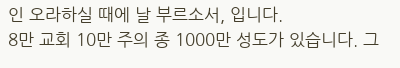인 오라하실 때에 날 부르소서, 입니다.
8만 교회 10만 주의 종 1000만 성도가 있습니다. 그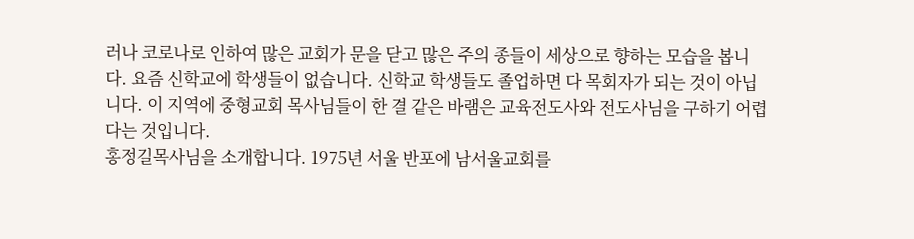러나 코로나로 인하여 많은 교회가 문을 닫고 많은 주의 종들이 세상으로 향하는 모습을 봅니다. 요즘 신학교에 학생들이 없습니다. 신학교 학생들도 졸업하면 다 목회자가 되는 것이 아닙니다. 이 지역에 중형교회 목사님들이 한 결 같은 바램은 교육전도사와 전도사님을 구하기 어렵다는 것입니다.
홍정길목사님을 소개합니다. 1975년 서울 반포에 남서울교회를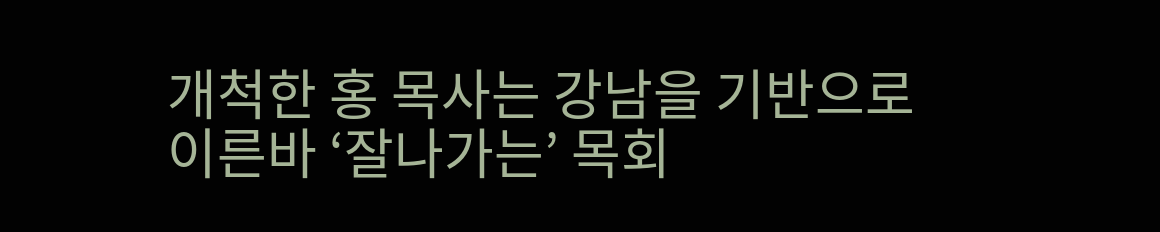개척한 홍 목사는 강남을 기반으로 이른바 ‘잘나가는’ 목회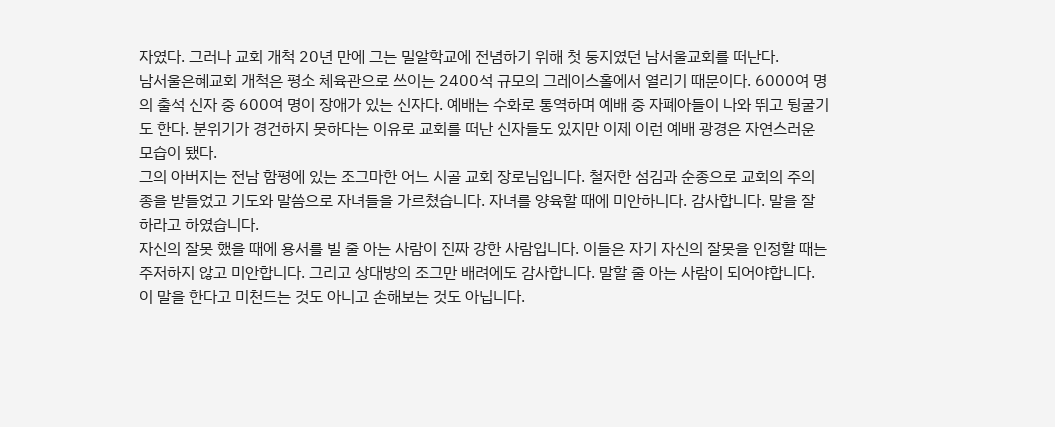자였다. 그러나 교회 개척 20년 만에 그는 밀알학교에 전념하기 위해 첫 둥지였던 남서울교회를 떠난다.
남서울은혜교회 개척은 평소 체육관으로 쓰이는 2400석 규모의 그레이스홀에서 열리기 때문이다. 6000여 명의 출석 신자 중 600여 명이 장애가 있는 신자다. 예배는 수화로 통역하며 예배 중 자폐아들이 나와 뛰고 뒹굴기도 한다. 분위기가 경건하지 못하다는 이유로 교회를 떠난 신자들도 있지만 이제 이런 예배 광경은 자연스러운 모습이 됐다.
그의 아버지는 전남 함평에 있는 조그마한 어느 시골 교회 장로님입니다. 철저한 섬김과 순종으로 교회의 주의 종을 받들었고 기도와 말씀으로 자녀들을 가르쳤습니다. 자녀를 양육할 때에 미안하니다. 감사합니다. 말을 잘 하라고 하였습니다.
자신의 잘못 했을 때에 용서를 빌 줄 아는 사람이 진짜 강한 사람입니다. 이들은 자기 자신의 잘못을 인정할 때는 주저하지 않고 미안합니다. 그리고 상대방의 조그만 배려에도 감사합니다. 말할 줄 아는 사람이 되어야합니다. 이 말을 한다고 미천드는 것도 아니고 손해보는 것도 아닙니다.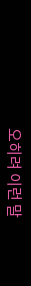오히려 이런 말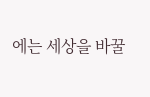에는 세상을 바꿀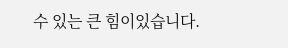수 있는 큰 힘이있습니다.